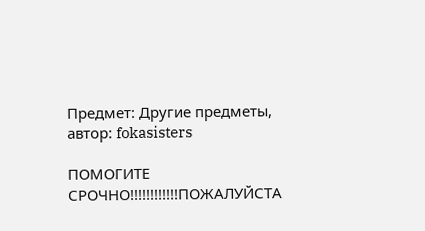Предмет: Другие предметы, автор: fokasisters

ПОМОГИТЕ СРОЧНО!!!!!!!!!!!!ПОЖАЛУЙСТА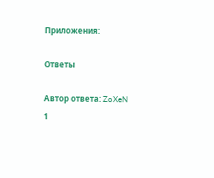Приложения:

Ответы

Автор ответа: ZoXeN
1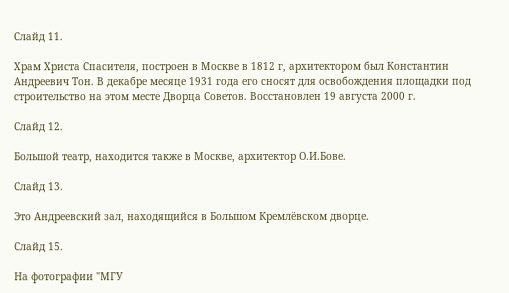Слайд 11.

Храм Христа Спасителя, построен в Москве в 1812 г, архитектором был Константин Андреевич Тон. В декабре месяце 1931 года его сносят для освобождения площадки под строительство на этом месте Дворца Советов. Восстановлен 19 августа 2000 г.

Слайд 12.

Большой театр, находится также в Москве, архитектор О.И.Бове.

Слайд 13.

Это Андреевский зал, находящийся в Большом Кремлёвском дворце.

Слайд 15.

На фотографии "МГУ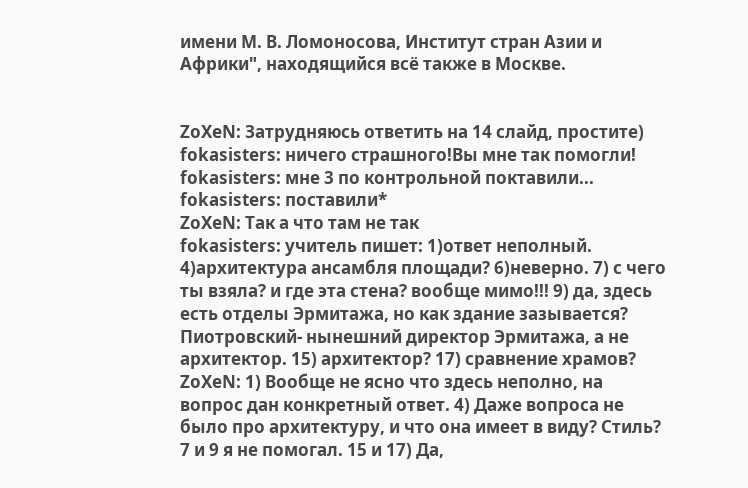имени М. В. Ломоносова, Институт стран Азии и Африки", находящийся всё также в Москве.


ZoXeN: Затрудняюсь ответить на 14 слайд, простите)
fokasisters: ничего страшного!Вы мне так помогли!
fokasisters: мне 3 по контрольной поктавили...
fokasisters: поставили*
ZoXeN: Так а что там не так
fokasisters: учитель пишет: 1)ответ неполный. 4)архитектура ансамбля площади? 6)неверно. 7) с чего ты взяла? и где эта стена? вообще мимо!!! 9) да, здесь есть отделы Эрмитажа, но как здание зазывается? Пиотровский- нынешний директор Эрмитажа, а не архитектор. 15) архитектор? 17) сравнение храмов?
ZoXeN: 1) Вообще не ясно что здесь неполно, на вопрос дан конкретный ответ. 4) Даже вопроса не было про архитектуру, и что она имеет в виду? Стиль? 7 и 9 я не помогал. 15 и 17) Да,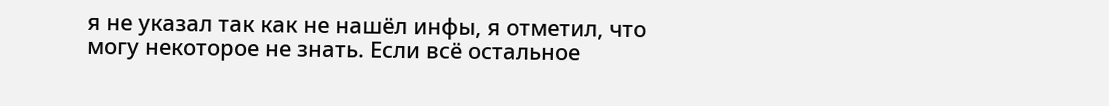я не указал так как не нашёл инфы, я отметил, что могу некоторое не знать. Если всё остальное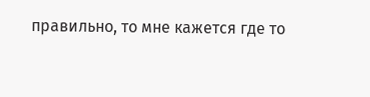правильно, то мне кажется где то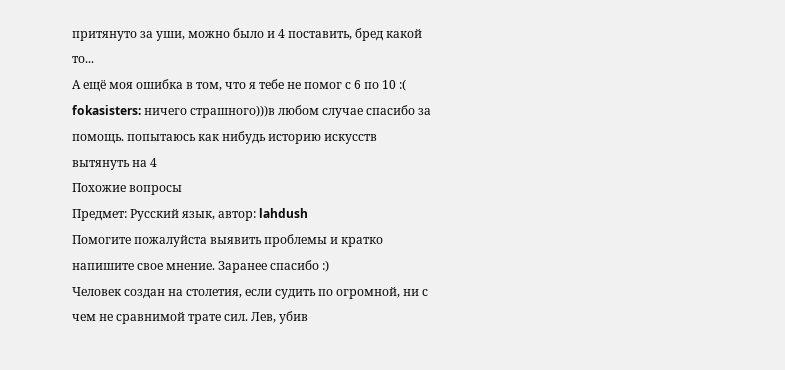притянуто за уши, можно было и 4 поставить, бред какой то...
А ещё моя ошибка в том, что я тебе не помог с 6 по 10 :(
fokasisters: ничего страшного)))в любом случае спасибо за помощь. попытаюсь как нибудь историю искусств вытянуть на 4
Похожие вопросы
Предмет: Русский язык, автор: lahdush
Помогите пожалуйста выявить проблемы и кратко напишите свое мнение. Заранее спасибо :)
Человек создан на столетия, если судить по огромной, ни с чем не сравнимой трате сил. Лев, убив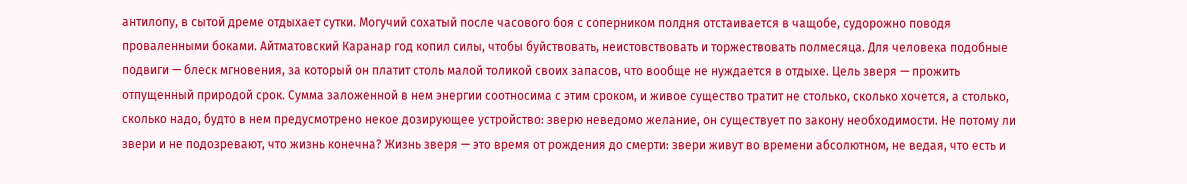антилопу, в сытой дреме отдыхает сутки. Могучий сохатый после часового боя с соперником полдня отстаивается в чащобе, судорожно поводя проваленными боками. Айтматовский Каранар год копил силы, чтобы буйствовать, неистовствовать и торжествовать полмесяца. Для человека подобные подвиги — блеск мгновения, за который он платит столь малой толикой своих запасов, что вообще не нуждается в отдыхе. Цель зверя — прожить отпущенный природой срок. Сумма заложенной в нем энергии соотносима с этим сроком, и живое существо тратит не столько, сколько хочется, а столько, сколько надо, будто в нем предусмотрено некое дозирующее устройство: зверю неведомо желание, он существует по закону необходимости. Не потому ли звери и не подозревают, что жизнь конечна? Жизнь зверя — это время от рождения до смерти: звери живут во времени абсолютном, не ведая, что есть и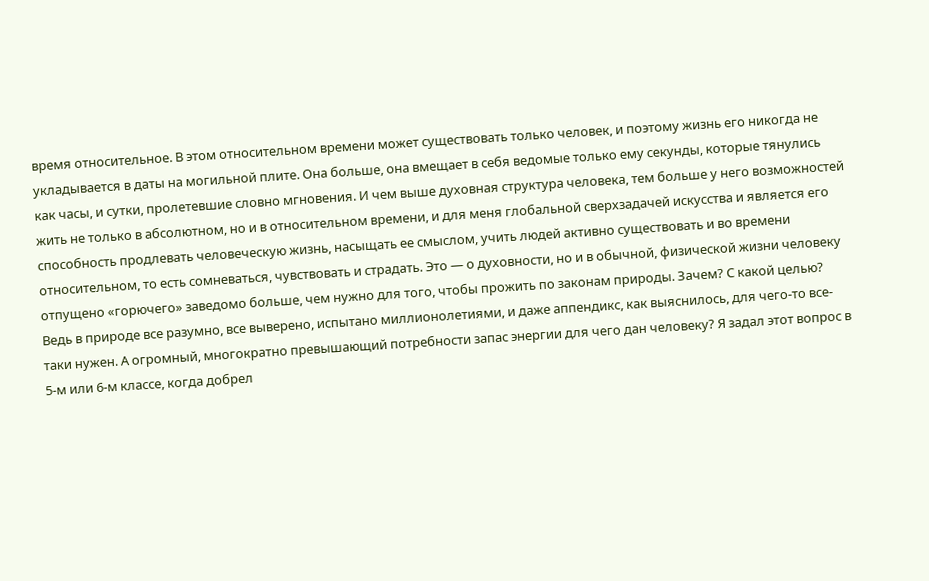время относительное. В этом относительном времени может существовать только человек, и поэтому жизнь его никогда не укладывается в даты на могильной плите. Она больше, она вмещает в себя ведомые только ему секунды, которые тянулись как часы, и сутки, пролетевшие словно мгновения. И чем выше духовная структура человека, тем больше у него возможностей жить не только в абсолютном, но и в относительном времени, и для меня глобальной сверхзадачей искусства и является его способность продлевать человеческую жизнь, насыщать ее смыслом, учить людей активно существовать и во времени относительном, то есть сомневаться, чувствовать и страдать. Это — о духовности, но и в обычной, физической жизни человеку отпущено «горючего» заведомо больше, чем нужно для того, чтобы прожить по законам природы. Зачем? С какой целью? Ведь в природе все разумно, все выверено, испытано миллионолетиями, и даже аппендикс, как выяснилось, для чего-то все-таки нужен. А огромный, многократно превышающий потребности запас энергии для чего дан человеку? Я задал этот вопрос в 5-м или 6-м классе, когда добрел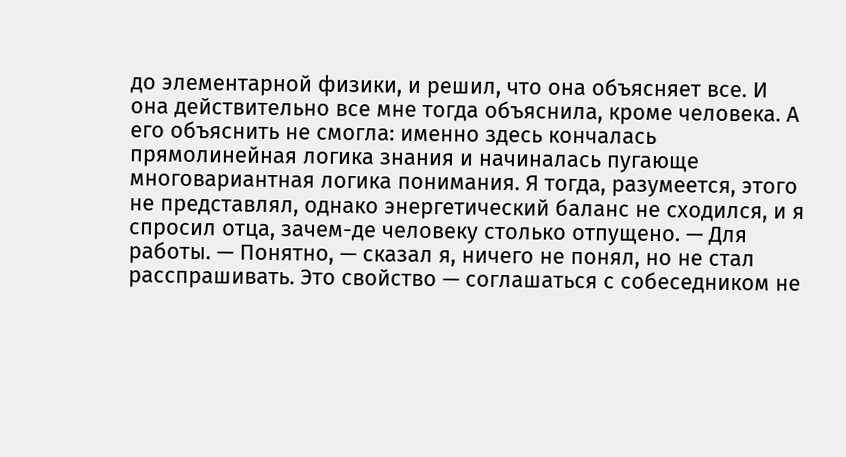до элементарной физики, и решил, что она объясняет все. И она действительно все мне тогда объяснила, кроме человека. А его объяснить не смогла: именно здесь кончалась прямолинейная логика знания и начиналась пугающе многовариантная логика понимания. Я тогда, разумеется, этого не представлял, однако энергетический баланс не сходился, и я спросил отца, зачем-де человеку столько отпущено. — Для работы. — Понятно, — сказал я, ничего не понял, но не стал расспрашивать. Это свойство — соглашаться с собеседником не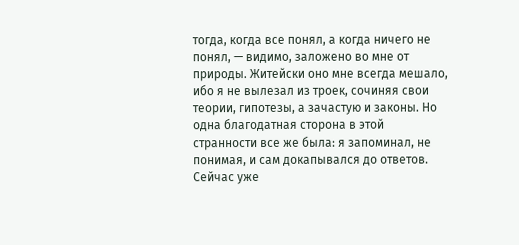тогда, когда все понял, а когда ничего не понял, — видимо, заложено во мне от природы. Житейски оно мне всегда мешало, ибо я не вылезал из троек, сочиняя свои теории, гипотезы, а зачастую и законы. Но одна благодатная сторона в этой странности все же была: я запоминал, не понимая, и сам докапывался до ответов. Сейчас уже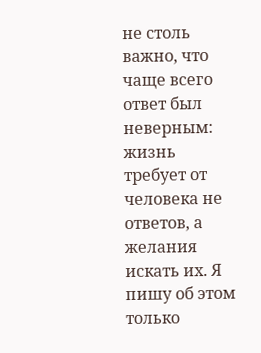не столь важно, что чаще всего ответ был неверным: жизнь требует от человека не ответов, а желания искать их. Я пишу об этом только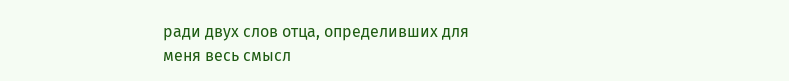ради двух слов отца, определивших для меня весь смысл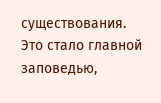существования. Это стало главной заповедью,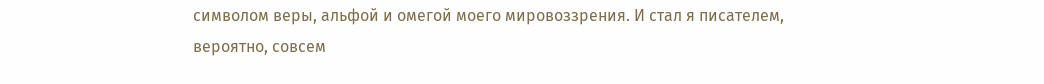символом веры, альфой и омегой моего мировоззрения. И стал я писателем, вероятно, совсем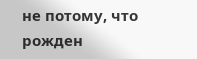не потому, что рожден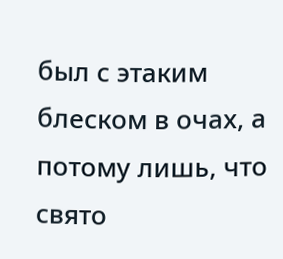был с этаким блеском в очах, а потому лишь, что свято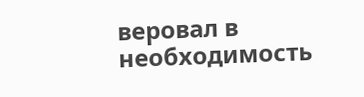веровал в необходимость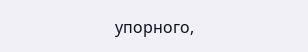упорного,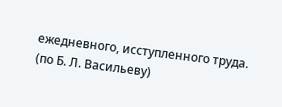ежедневного, исступленного труда. (по Б. Л. Васильеву)